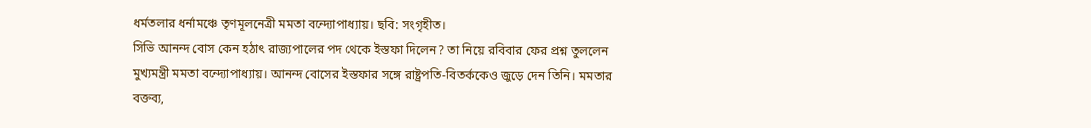ধর্মতলার ধর্নামঞ্চে তৃণমূলনেত্রী মমতা বন্দ্যোপাধ্যায়। ছবি: সংগৃহীত।
সিভি আনন্দ বোস কেন হঠাৎ রাজ্যপালের পদ থেকে ইস্তফা দিলেন? তা নিয়ে রবিবার ফের প্রশ্ন তুললেন মুখ্যমন্ত্রী মমতা বন্দ্যোপাধ্যায়। আনন্দ বোসের ইস্তফার সঙ্গে রাষ্ট্রপতি-বিতর্ককেও জুড়ে দেন তিনি। মমতার বক্তব্য,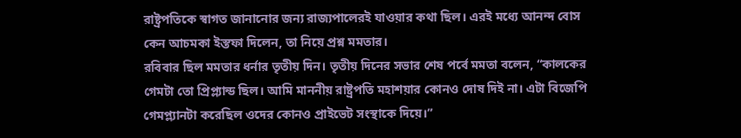রাষ্ট্রপতিকে স্বাগত জানানোর জন্য রাজ্যপালেরই যাওয়ার কথা ছিল। এরই মধ্যে আনন্দ বোস কেন আচমকা ইস্তফা দিলেন, তা নিয়ে প্রশ্ন মমতার।
রবিবার ছিল মমতার ধর্নার তৃতীয় দিন। তৃতীয় দিনের সভার শেষ পর্বে মমতা বলেন, “কালকের গেমটা তো প্রিপ্ল্যান্ড ছিল। আমি মাননীয় রাষ্ট্রপতি মহাশয়ার কোনও দোষ দিই না। এটা বিজেপি গেমপ্ল্যানটা করেছিল ওদের কোনও প্রাইভেট সংস্থাকে দিয়ে।”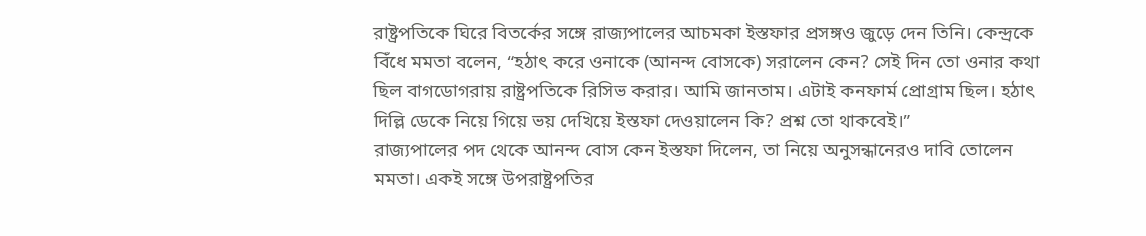রাষ্ট্রপতিকে ঘিরে বিতর্কের সঙ্গে রাজ্যপালের আচমকা ইস্তফার প্রসঙ্গও জুড়ে দেন তিনি। কেন্দ্রকে বিঁধে মমতা বলেন, “হঠাৎ করে ওনাকে (আনন্দ বোসকে) সরালেন কেন? সেই দিন তো ওনার কথা ছিল বাগডোগরায় রাষ্ট্রপতিকে রিসিভ করার। আমি জানতাম। এটাই কনফার্ম প্রোগ্রাম ছিল। হঠাৎ দিল্লি ডেকে নিয়ে গিয়ে ভয় দেখিয়ে ইস্তফা দেওয়ালেন কি? প্রশ্ন তো থাকবেই।”
রাজ্যপালের পদ থেকে আনন্দ বোস কেন ইস্তফা দিলেন, তা নিয়ে অনুসন্ধানেরও দাবি তোলেন মমতা। একই সঙ্গে উপরাষ্ট্রপতির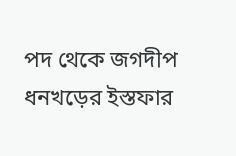পদ থেকে জগদীপ ধনখড়ের ইস্তফার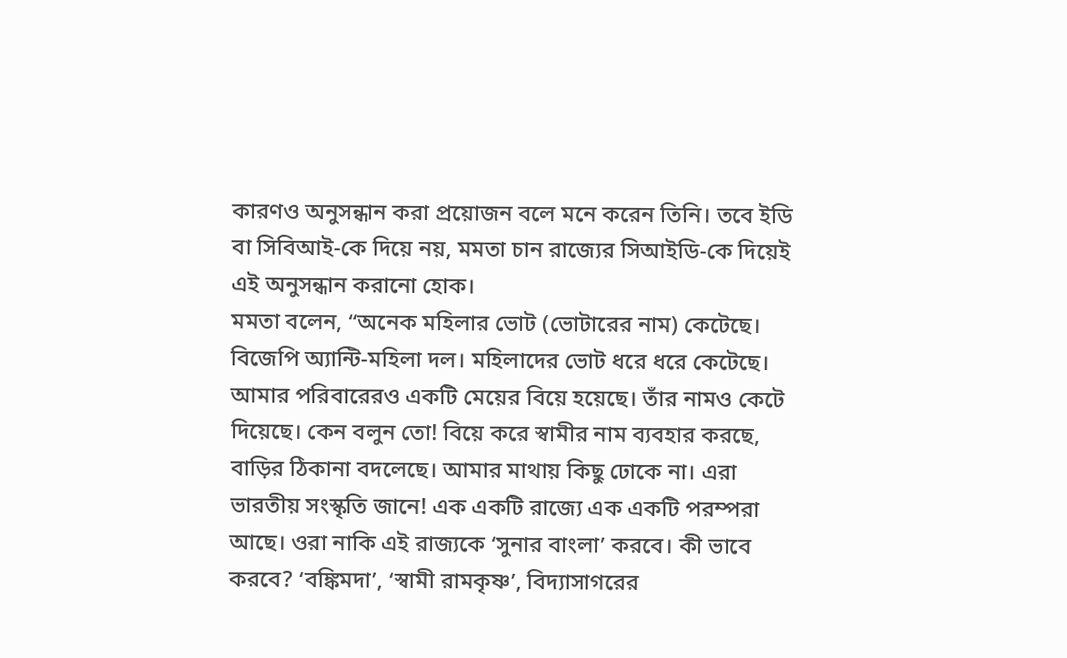কারণও অনুসন্ধান করা প্রয়োজন বলে মনে করেন তিনি। তবে ইডি বা সিবিআই-কে দিয়ে নয়, মমতা চান রাজ্যের সিআইডি-কে দিয়েই এই অনুসন্ধান করানো হোক।
মমতা বলেন, “অনেক মহিলার ভোট (ভোটারের নাম) কেটেছে। বিজেপি অ্যান্টি-মহিলা দল। মহিলাদের ভোট ধরে ধরে কেটেছে। আমার পরিবারেরও একটি মেয়ের বিয়ে হয়েছে। তাঁর নামও কেটে দিয়েছে। কেন বলুন তো! বিয়ে করে স্বামীর নাম ব্যবহার করছে, বাড়ির ঠিকানা বদলেছে। আমার মাথায় কিছু ঢোকে না। এরা ভারতীয় সংস্কৃতি জানে! এক একটি রাজ্যে এক একটি পরম্পরা আছে। ওরা নাকি এই রাজ্যকে ‘সুনার বাংলা’ করবে। কী ভাবে করবে? ‘বঙ্কিমদা’, ‘স্বামী রামকৃষ্ণ’, বিদ্যাসাগরের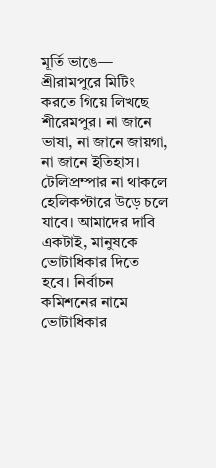মূর্তি ভাঙে— শ্রীরামপুরে মিটিং করতে গিয়ে লিখছে শীরেমপুর। না জানে ভাষা, না জানে জায়গা, না জানে ইতিহাস। টেলিপ্রম্পার না থাকলে হেলিকপ্টারে উড়ে চলে যাবে। আমাদের দাবি একটাই, মানুষকে ভোটাধিকার দিতে হবে। নির্বাচন কমিশনের নামে ভোটাধিকার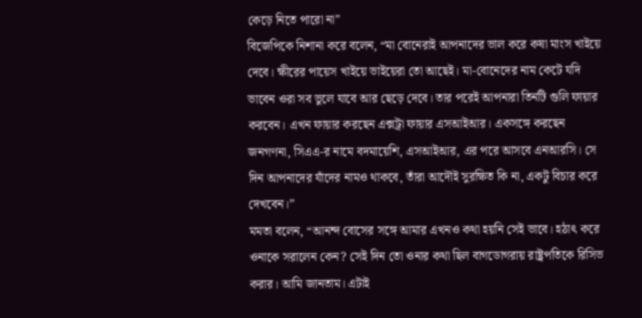কেড়ে নিতে পারো না”
বিজেপিকে নিশানা করে বলেন, “মা বোনেরাই আপনাদের ভাল করে কষা মাংস খাইয়ে দেবে। ক্ষীরের পায়েস খাইয়ে ভাইয়েরা তো আছেই। মা-বোনেদের নাম কেটে যদি ভাবেন ওরা সব ভুলে যাবে আর ছেড়ে দেবে। তার পরেই আপনারা তিনটি গুলি ফায়ার করবেন। এখন ফায়ার করছেন এক্সট্রা ফায়ার এসআইআর। একসঙ্গে করছেন জনগণনা, সিএএ-র নামে বদমায়েশি, এসআইআর, এর পরে আসবে এনআরসি। সে দিন আপনাদের যাঁদের নামও থাকবে, তাঁরা আদৌই সুরক্ষিত কি না, একটু বিচার করে দেখবেন।”
মমতা বলেন, “আনন্দ বোসের সঙ্গে আমার এখনও কথা হয়নি সেই ভাবে। হঠাৎ করে ওনাকে সরালেন কেন? সেই দিন তো ওনার কথা ছিল বাগডোগরায় রাষ্ট্রপতিকে রিসিভ করার। আমি জানতাম। এটাই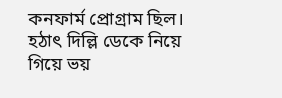কনফার্ম প্রোগ্রাম ছিল। হঠাৎ দিল্লি ডেকে নিয়ে গিয়ে ভয়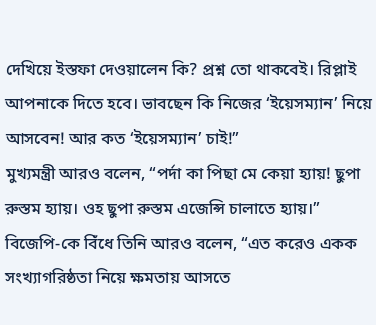দেখিয়ে ইস্তফা দেওয়ালেন কি? প্রশ্ন তো থাকবেই। রিপ্লাই আপনাকে দিতে হবে। ভাবছেন কি নিজের ‘ইয়েসম্যান’ নিয়ে আসবেন! আর কত ‘ইয়েসম্যান’ চাই!”
মুখ্যমন্ত্রী আরও বলেন, “পর্দা কা পিছা মে কেয়া হ্যায়! ছুপা রুস্তম হ্যায়। ওহ ছুপা রুস্তম এজেন্সি চালাতে হ্যায়।” বিজেপি-কে বিঁধে তিনি আরও বলেন, “এত করেও একক সংখ্যাগরিষ্ঠতা নিয়ে ক্ষমতায় আসতে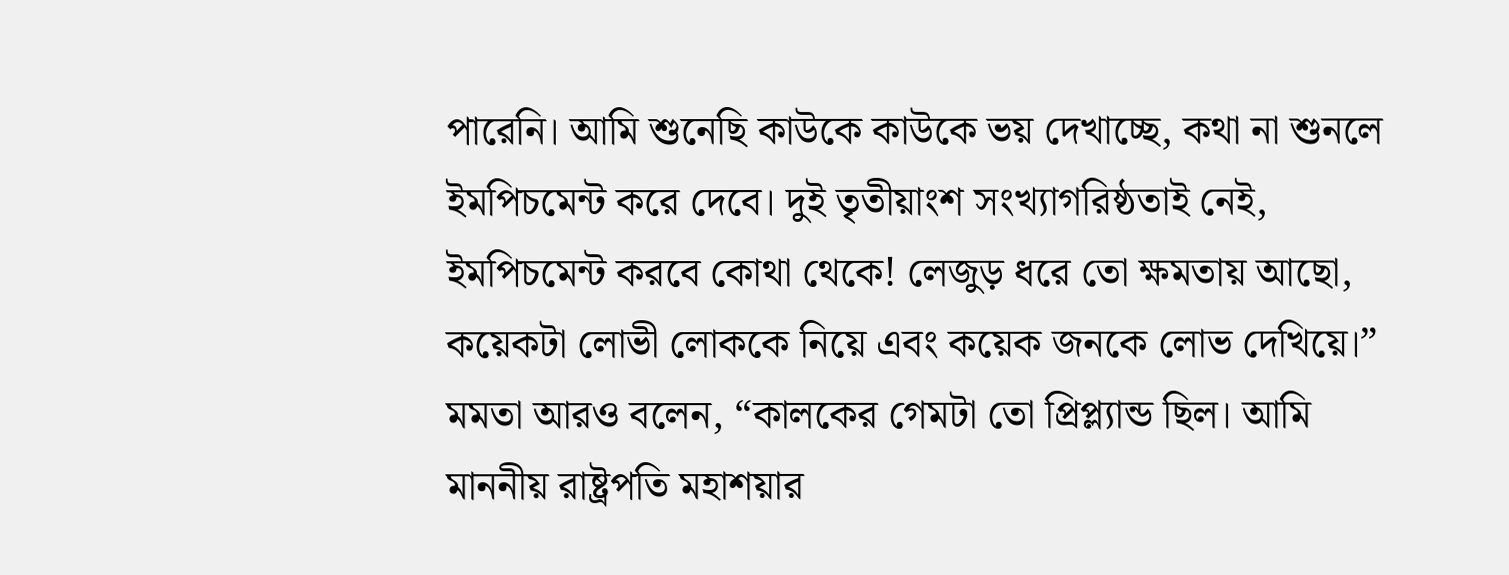পারেনি। আমি শুনেছি কাউকে কাউকে ভয় দেখাচ্ছে, কথা না শুনলে ইমপিচমেন্ট করে দেবে। দুই তৃতীয়াংশ সংখ্যাগরিষ্ঠতাই নেই, ইমপিচমেন্ট করবে কোথা থেকে! লেজুড় ধরে তো ক্ষমতায় আছো, কয়েকটা লোভী লোককে নিয়ে এবং কয়েক জনকে লোভ দেখিয়ে।”
মমতা আরও বলেন, “কালকের গেমটা তো প্রিপ্ল্যান্ড ছিল। আমি মাননীয় রাষ্ট্রপতি মহাশয়ার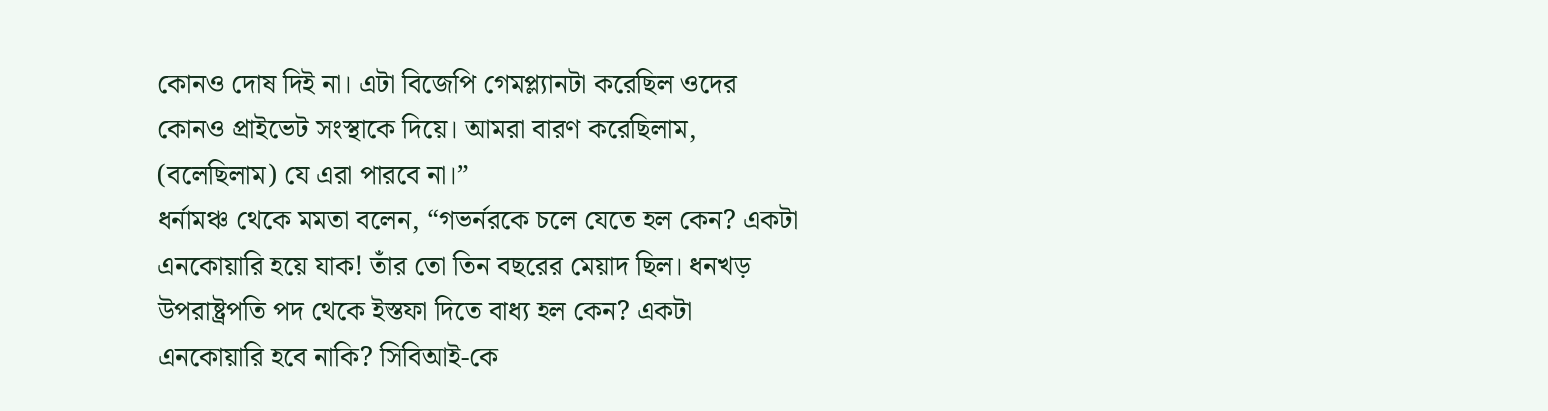কোনও দোষ দিই না। এটা বিজেপি গেমপ্ল্যানটা করেছিল ওদের কোনও প্রাইভেট সংস্থাকে দিয়ে। আমরা বারণ করেছিলাম, (বলেছিলাম) যে এরা পারবে না।”
ধর্নামঞ্চ থেকে মমতা বলেন, “গভর্নরকে চলে যেতে হল কেন? একটা এনকোয়ারি হয়ে যাক! তাঁর তো তিন বছরের মেয়াদ ছিল। ধনখড় উপরাষ্ট্রপতি পদ থেকে ইস্তফা দিতে বাধ্য হল কেন? একটা এনকোয়ারি হবে নাকি? সিবিআই-কে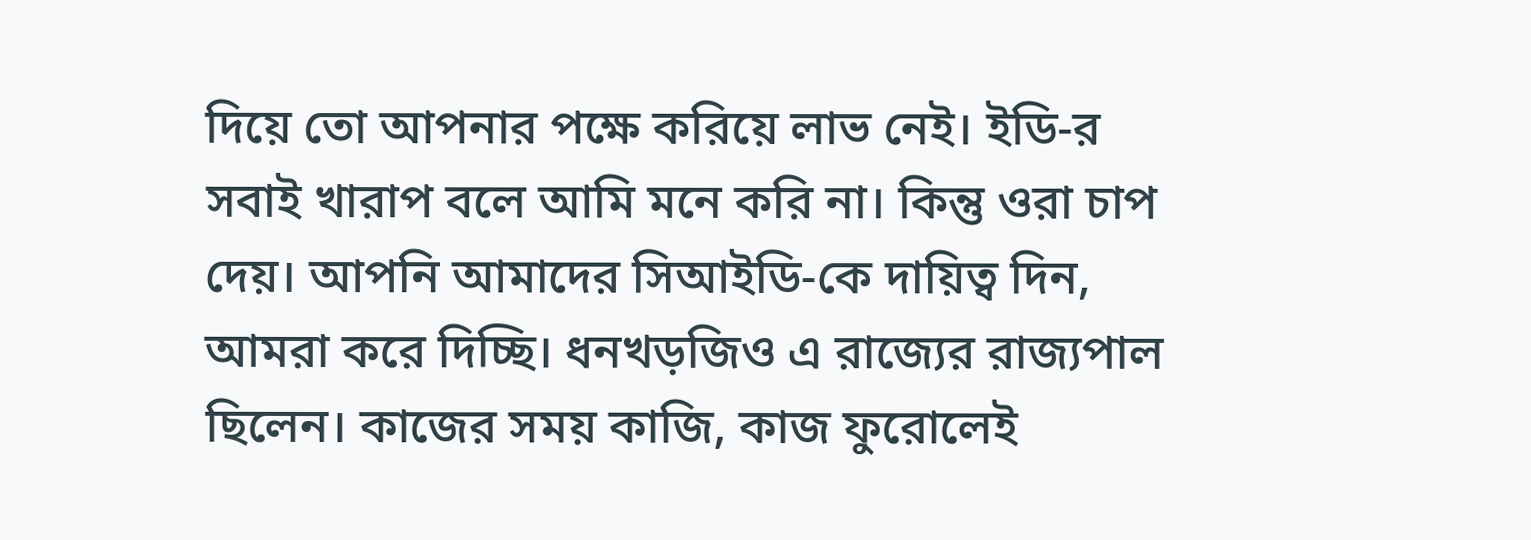দিয়ে তো আপনার পক্ষে করিয়ে লাভ নেই। ইডি-র সবাই খারাপ বলে আমি মনে করি না। কিন্তু ওরা চাপ দেয়। আপনি আমাদের সিআইডি-কে দায়িত্ব দিন, আমরা করে দিচ্ছি। ধনখড়জিও এ রাজ্যের রাজ্যপাল ছিলেন। কাজের সময় কাজি, কাজ ফুরোলেই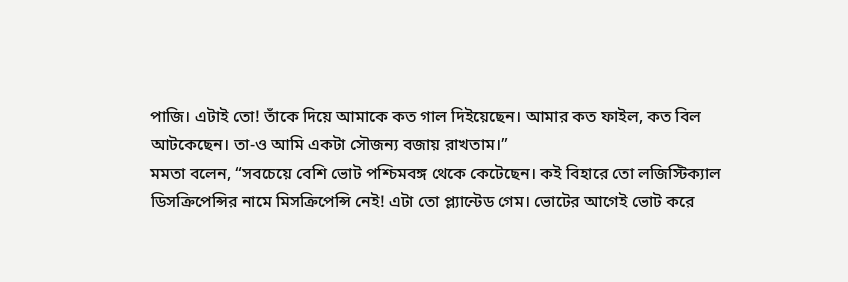পাজি। এটাই তো! তাঁকে দিয়ে আমাকে কত গাল দিইয়েছেন। আমার কত ফাইল, কত বিল আটকেছেন। তা-ও আমি একটা সৌজন্য বজায় রাখতাম।”
মমতা বলেন, “সবচেয়ে বেশি ভোট পশ্চিমবঙ্গ থেকে কেটেছেন। কই বিহারে তো লজিস্টিক্যাল ডিসক্রিপেন্সির নামে মিসক্রিপেন্সি নেই! এটা তো প্ল্যান্টেড গেম। ভোটের আগেই ভোট করে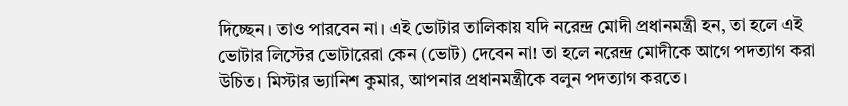দিচ্ছেন। তাও পারবেন না। এই ভোটার তালিকায় যদি নরেন্দ্র মোদী প্রধানমন্ত্রী হন, তা হলে এই ভোটার লিস্টের ভোটারেরা কেন (ভোট) দেবেন না! তা হলে নরেন্দ্র মোদীকে আগে পদত্যাগ করা উচিত। মিস্টার ভ্যানিশ কুমার, আপনার প্রধানমন্ত্রীকে বলুন পদত্যাগ করতে।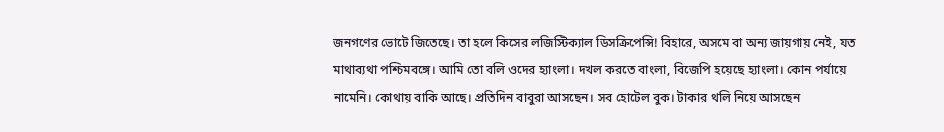জনগণের ভোটে জিতেছে। তা হলে কিসের লজিস্টিক্যাল ডিসক্রিপেন্সি! বিহারে, অসমে বা অন্য জায়গায় নেই, যত মাথাব্যথা পশ্চিমবঙ্গে। আমি তো বলি ওদের হ্যাংলা। দখল করতে বাংলা, বিজেপি হয়েছে হ্যাংলা। কোন পর্যায়ে নামেনি। কোথায় বাকি আছে। প্রতিদিন বাবুরা আসছেন। সব হোটেল বুক। টাকার থলি নিয়ে আসছেন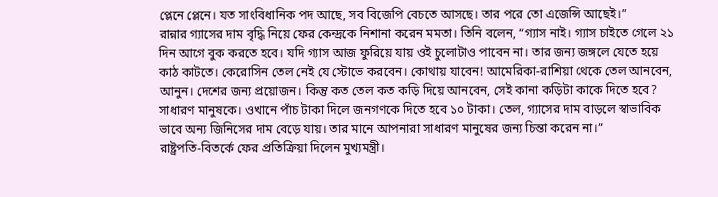প্লেনে প্লেনে। যত সাংবিধানিক পদ আছে, সব বিজেপি বেচতে আসছে। তার পরে তো এজেন্সি আছেই।”
রান্নার গ্যাসের দাম বৃদ্ধি নিয়ে ফের কেন্দ্রকে নিশানা করেন মমতা। তিনি বলেন, “গ্যাস নাই। গ্যাস চাইতে গেলে ২১ দিন আগে বুক করতে হবে। যদি গ্যাস আজ ফুরিয়ে যায় ওই চুলোটাও পাবেন না। তার জন্য জঙ্গলে যেতে হয়ে কাঠ কাটতে। কেরোসিন তেল নেই যে স্টোভে করবেন। কোথায় যাবেন! আমেরিকা-রাশিয়া থেকে তেল আনবেন, আনুন। দেশের জন্য প্রয়োজন। কিন্তু কত তেল কত কড়ি দিয়ে আনবেন, সেই কানা কড়িটা কাকে দিতে হবে? সাধারণ মানুষকে। ওখানে পাঁচ টাকা দিলে জনগণকে দিতে হবে ১০ টাকা। তেল, গ্যাসের দাম বাড়লে স্বাভাবিক ভাবে অন্য জিনিসের দাম বেড়ে যায়। তার মানে আপনারা সাধারণ মানুষের জন্য চিন্তা করেন না।”
রাষ্ট্রপতি-বিতর্কে ফের প্রতিক্রিয়া দিলেন মুখ্যমন্ত্রী।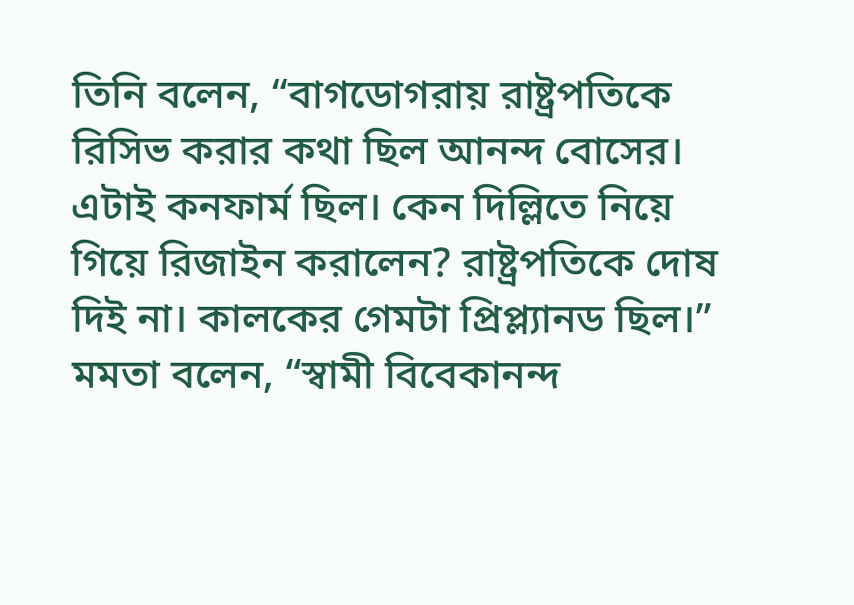তিনি বলেন, “বাগডোগরায় রাষ্ট্রপতিকে রিসিভ করার কথা ছিল আনন্দ বোসের। এটাই কনফার্ম ছিল। কেন দিল্লিতে নিয়ে গিয়ে রিজাইন করালেন? রাষ্ট্রপতিকে দোষ দিই না। কালকের গেমটা প্রিপ্ল্যানড ছিল।”
মমতা বলেন, “স্বামী বিবেকানন্দ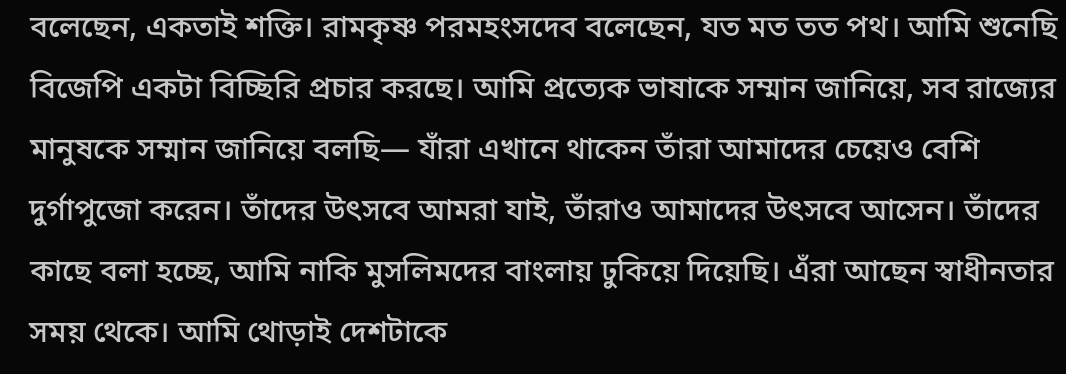বলেছেন, একতাই শক্তি। রামকৃষ্ণ পরমহংসদেব বলেছেন, যত মত তত পথ। আমি শুনেছি বিজেপি একটা বিচ্ছিরি প্রচার করছে। আমি প্রত্যেক ভাষাকে সম্মান জানিয়ে, সব রাজ্যের মানুষকে সম্মান জানিয়ে বলছি— যাঁরা এখানে থাকেন তাঁরা আমাদের চেয়েও বেশি দুর্গাপুজো করেন। তাঁদের উৎসবে আমরা যাই, তাঁরাও আমাদের উৎসবে আসেন। তাঁদের কাছে বলা হচ্ছে, আমি নাকি মুসলিমদের বাংলায় ঢুকিয়ে দিয়েছি। এঁরা আছেন স্বাধীনতার সময় থেকে। আমি থোড়াই দেশটাকে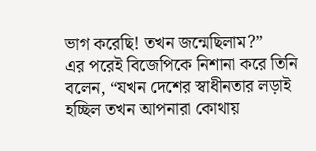ভাগ করেছি! তখন জন্মেছিলাম?”
এর পরেই বিজেপিকে নিশানা করে তিনি বলেন, “যখন দেশের স্বাধীনতার লড়াই হচ্ছিল তখন আপনারা কোথায়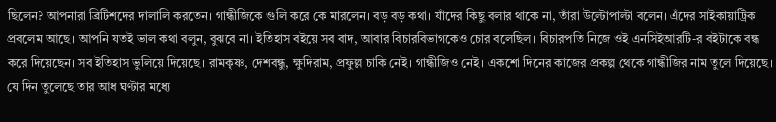ছিলেন? আপনারা ব্রিটিশদের দালালি করতেন। গান্ধীজিকে গুলি করে কে মারলেন। বড় বড় কথা। যাঁদের কিছু বলার থাকে না, তাঁরা উল্টোপাল্টা বলেন। এঁদের সাইকায়াট্রিক প্রবলেম আছে। আপনি যতই ভাল কথা বলুন, বুঝবে না। ইতিহাস বইয়ে সব বাদ, আবার বিচারবিভাগকেও চোর বলেছিল। বিচারপতি নিজে ওই এনসিইআরটি-র বইটাকে বন্ধ করে দিয়েছেন। সব ইতিহাস ভুলিয়ে দিয়েছে। রামকৃষ্ণ, দেশবন্ধু, ক্ষুদিরাম, প্রফুল্ল চাকি নেই। গান্ধীজিও নেই। একশো দিনের কাজের প্রকল্প থেকে গান্ধীজির নাম তুলে দিয়েছে। যে দিন তুলেছে তার আধ ঘণ্টার মধ্যে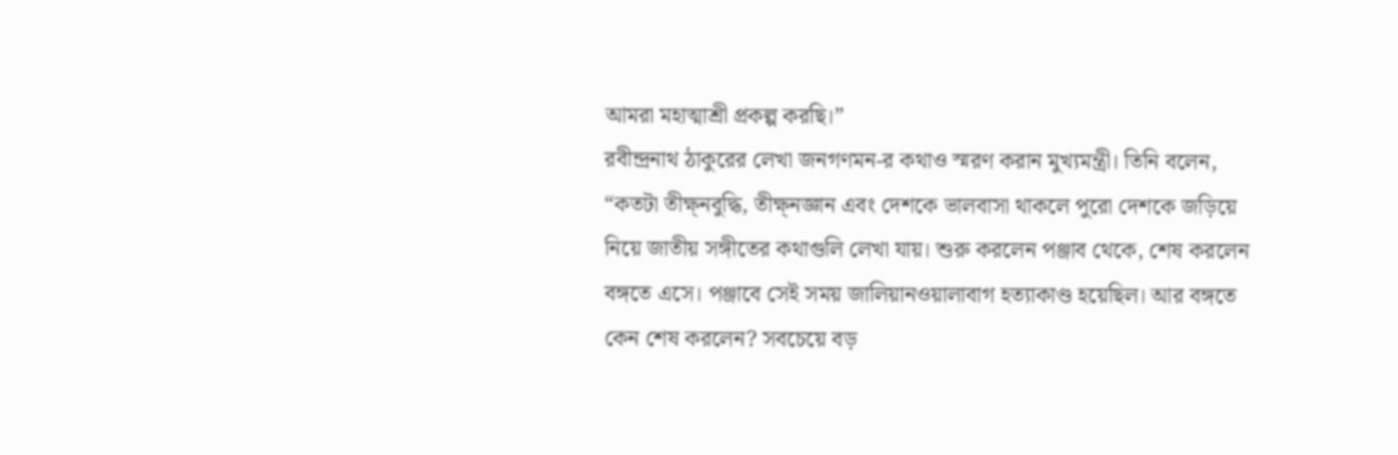আমরা মহাত্মাশ্রী প্রকল্প করছি।”
রবীন্দ্রনাথ ঠাকুরের লেখা জনগণমন-র কথাও স্মরণ করান মুখ্যমন্ত্রী। তিনি বলেন, “কতটা তীক্ষ্নবুদ্ধি, তীক্ষ্নজ্ঞান এবং দেশকে ভালবাসা থাকলে পুরো দেশকে জড়িয়ে নিয়ে জাতীয় সঙ্গীতের কথাগুলি লেখা যায়। শুরু করলেন পঞ্জাব থেকে, শেষ করলেন বঙ্গতে এসে। পঞ্জাবে সেই সময় জালিয়ানওয়ালাবাগ হত্যাকাণ্ড হয়েছিল। আর বঙ্গতে কেন শেষ করলেন? সবচেয়ে বড়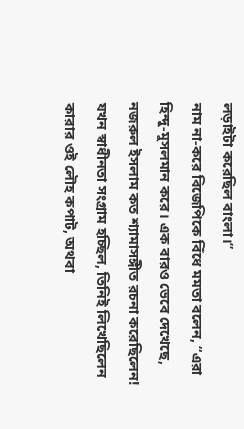লড়াইটা করেছিল বাংলা।”
নাম না-করে বিজেপিকে বিঁধে মমতা বলেন, “এরা হিন্দু-মুসলমান করে। এক বারও ভেবে দেখেছে, নজরুল ইসলাম কত শ্যামাসঙ্গীত রচনা করেছিলেন! যখন স্বাধীনতা সংগ্রাম হচ্ছিল, তিনিই লিখেছিলেন কারার ওই লৌহ কপাট, অথবা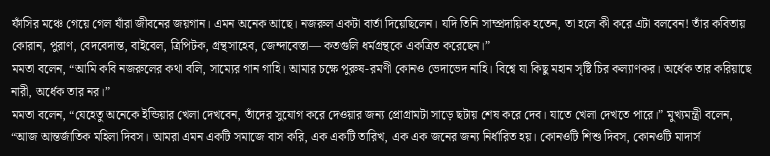ফাঁসির মঞ্চে গেয়ে গেল যাঁরা জীবনের জয়গান। এমন অনেক আছে। নজরুল একটা বার্তা দিয়েছিলেন। যদি তিনি সাম্প্রদায়িক হতেন, তা হলে কী করে এটা বলবেন! তাঁর কবিতায় কোরান, পুরাণ, বেদবেদান্ত, বাইবেল, ত্রিপিটক, গ্রন্থসাহেব, জেন্দাবেস্তা— কতগুলি ধর্মগ্রন্থকে একত্রিত করেছেন।”
মমতা বলেন, “আমি কবি নজরুলের কথা বলি, সাম্যের গান গাহি। আমার চক্ষে পুরুষ-রমণী কোনও ভেদাভেদ নাহি। বিশ্বে যা কিছু মহান সৃষ্টি চির কল্যাণকর। অর্ধেক তার করিয়াছে নারী, অর্ধেক তার নর।”
মমতা বলেন, “যেহেতু অনেকে ইন্ডিয়ার খেলা দেখবেন, তাঁদের সুযোগ করে দেওয়ার জন্য প্রোগ্রামটা সাড়ে ছটায় শেষ করে দেব। যাতে খেলা দেখতে পারে।” মুখ্যমন্ত্রী বলেন, “আজ আন্তর্জাতিক মহিলা দিবস। আমরা এমন একটি সমাজে বাস করি, এক একটি তারিখ, এক এক জনের জন্য নির্ধারিত হয়। কোনওটি শিশু দিবস, কোনওটি মাদার্স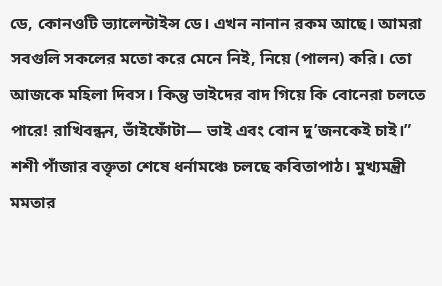ডে, কোনওটি ভ্যালেন্টাইন্স ডে। এখন নানান রকম আছে। আমরা সবগুলি সকলের মতো করে মেনে নিই, নিয়ে (পালন) করি। তো আজকে মহিলা দিবস। কিন্তু ভাইদের বাদ গিয়ে কি বোনেরা চলতে পারে! রাখিবন্ধন, ভাঁইফোঁটা— ভাই এবং বোন দু’জনকেই চাই।”
শশী পাঁজার বক্তৃতা শেষে ধর্নামঞ্চে চলছে কবিতাপাঠ। মুখ্যমন্ত্রী মমতার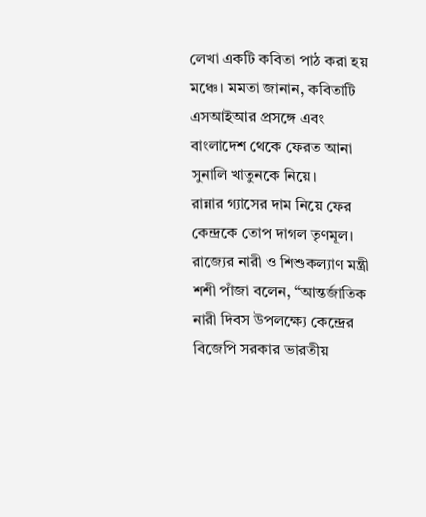লেখা একটি কবিতা পাঠ করা হয় মঞ্চে। মমতা জানান, কবিতাটি এসআইআর প্রসঙ্গে এবং বাংলাদেশ থেকে ফেরত আনা সুনালি খাতুনকে নিয়ে।
রান্নার গ্যাসের দাম নিয়ে ফের কেন্দ্রকে তোপ দাগল তৃণমূল। রাজ্যের নারী ও শিশুকল্যাণ মন্ত্রী শশী পাঁজা বলেন, “আন্তর্জাতিক নারী দিবস উপলক্ষ্যে কেন্দ্রের বিজেপি সরকার ভারতীয়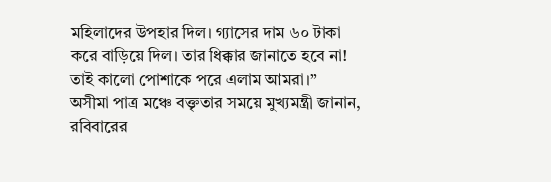মহিলাদের উপহার দিল। গ্যাসের দাম ৬০ টাকা করে বাড়িয়ে দিল। তার ধিক্কার জানাতে হবে না! তাই কালো পোশাকে পরে এলাম আমরা।”
অসীমা পাত্র মঞ্চে বক্তৃতার সময়ে মুখ্যমন্ত্রী জানান, রবিবারের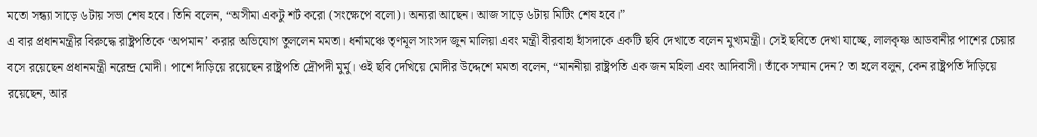মতো সন্ধ্যা সাড়ে ৬টায় সভা শেষ হবে। তিনি বলেন, “অসীমা একটু শর্ট করো (সংক্ষেপে বলো)। অন্যরা আছেন। আজ সাড়ে ৬টায় মিটিং শেষ হবে।”
এ বার প্রধানমন্ত্রীর বিরুদ্ধে রাষ্ট্রপতিকে ‘অপমান’ করার অভিযোগ তুললেন মমতা। ধর্নামঞ্চে তৃণমূল সাংসদ জুন মালিয়া এবং মন্ত্রী বীরবাহা হাঁসদাকে একটি ছবি দেখাতে বলেন মুখ্যমন্ত্রী। সেই ছবিতে দেখা যাচ্ছে, লালকৃষ্ণ আডবানীর পাশের চেয়ার বসে রয়েছেন প্রধানমন্ত্রী নরেন্দ্র মোদী। পাশে দাঁড়িয়ে রয়েছেন রাষ্ট্রপতি দ্রৌপদী মুর্মু। ওই ছবি দেখিয়ে মোদীর উদ্দেশে মমতা বলেন, “মাননীয়া রাষ্ট্রপতি এক জন মহিলা এবং আদিবাসী। তাঁকে সম্মান দেন? তা হলে বলুন, কেন রাষ্ট্রপতি দাঁড়িয়ে রয়েছেন, আর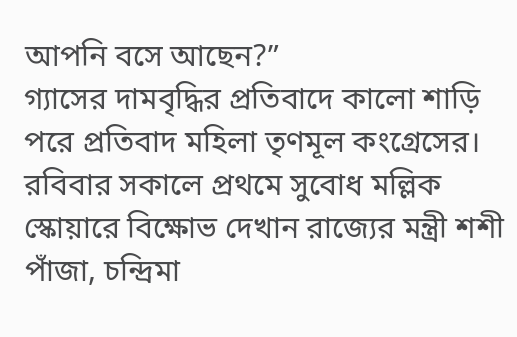আপনি বসে আছেন?”
গ্যাসের দামবৃদ্ধির প্রতিবাদে কালো শাড়ি পরে প্রতিবাদ মহিলা তৃণমূল কংগ্রেসের। রবিবার সকালে প্রথমে সুবোধ মল্লিক স্কোয়ারে বিক্ষোভ দেখান রাজ্যের মন্ত্রী শশী পাঁজা, চন্দ্রিমা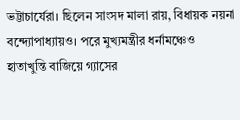ভট্টাচার্যেরা। ছিলেন সাংসদ মালা রায়, বিধায়ক নয়না বন্দ্যোপাধ্যায়ও। পরে মুখ্যমন্ত্রীর ধর্নামঞ্চেও হাতাখুন্তি বাজিয়ে গ্যাসের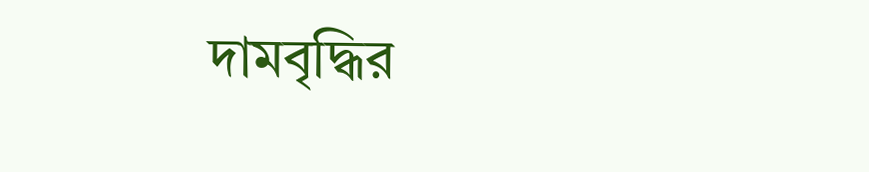দামবৃদ্ধির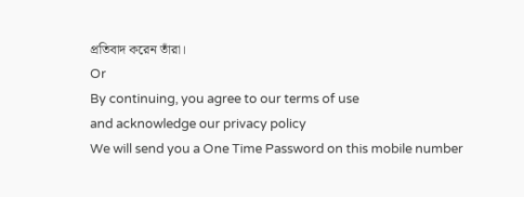প্রতিবাদ করেন তাঁরা।
Or
By continuing, you agree to our terms of use
and acknowledge our privacy policy
We will send you a One Time Password on this mobile number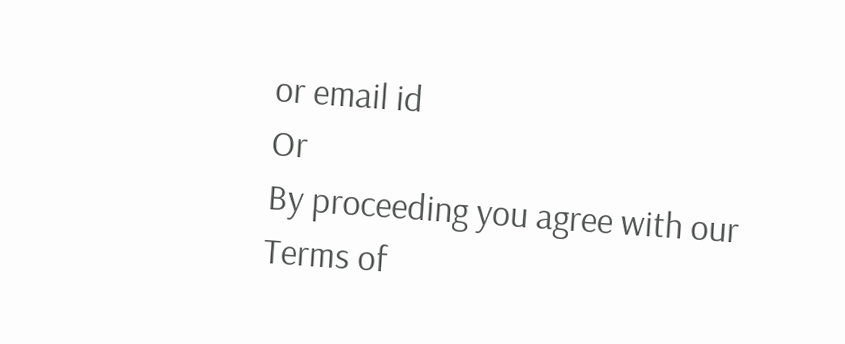or email id
Or
By proceeding you agree with our Terms of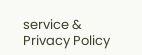service & Privacy Policy